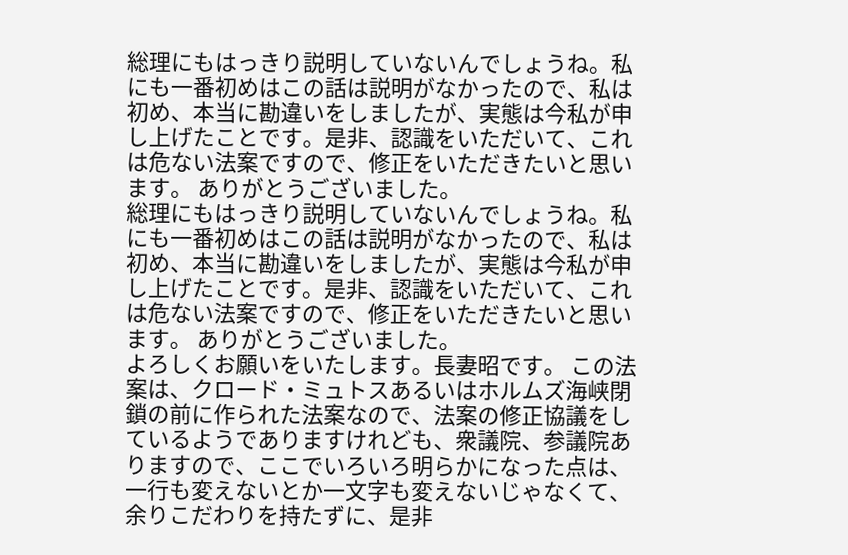総理にもはっきり説明していないんでしょうね。私にも一番初めはこの話は説明がなかったので、私は初め、本当に勘違いをしましたが、実態は今私が申し上げたことです。是非、認識をいただいて、これは危ない法案ですので、修正をいただきたいと思います。 ありがとうございました。
総理にもはっきり説明していないんでしょうね。私にも一番初めはこの話は説明がなかったので、私は初め、本当に勘違いをしましたが、実態は今私が申し上げたことです。是非、認識をいただいて、これは危ない法案ですので、修正をいただきたいと思います。 ありがとうございました。
よろしくお願いをいたします。長妻昭です。 この法案は、クロード・ミュトスあるいはホルムズ海峡閉鎖の前に作られた法案なので、法案の修正協議をしているようでありますけれども、衆議院、参議院ありますので、ここでいろいろ明らかになった点は、一行も変えないとか一文字も変えないじゃなくて、余りこだわりを持たずに、是非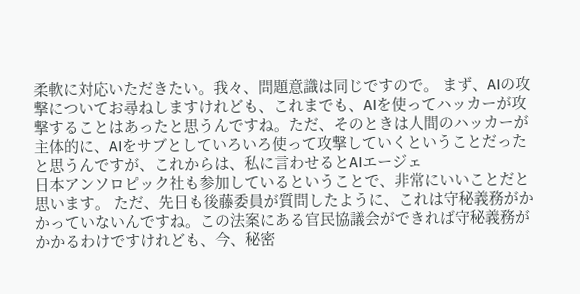柔軟に対応いただきたい。我々、問題意識は同じですので。 まず、AIの攻撃についてお尋ねしますけれども、これまでも、AIを使ってハッカーが攻撃することはあったと思うんですね。ただ、そのときは人間のハッカーが主体的に、AIをサブとしていろいろ使って攻撃していくということだったと思うんですが、これからは、私に言わせるとAIエージェ
日本アンソロピック社も参加しているということで、非常にいいことだと思います。 ただ、先日も後藤委員が質問したように、これは守秘義務がかかっていないんですね。この法案にある官民協議会ができれば守秘義務がかかるわけですけれども、今、秘密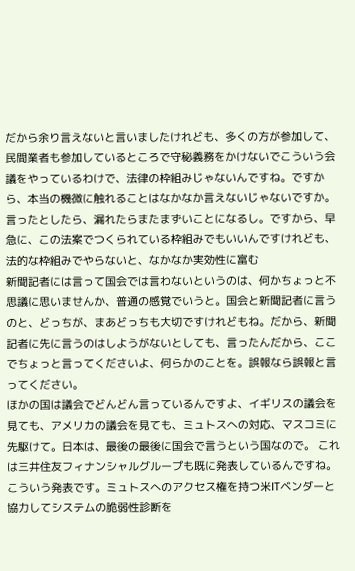だから余り言えないと言いましたけれども、多くの方が参加して、民間業者も参加しているところで守秘義務をかけないでこういう会議をやっているわけで、法律の枠組みじゃないんですね。ですから、本当の機微に触れることはなかなか言えないじゃないですか。言ったとしたら、漏れたらまたまずいことになるし。ですから、早急に、この法案でつくられている枠組みでもいいんですけれども、法的な枠組みでやらないと、なかなか実効性に富む
新聞記者には言って国会では言わないというのは、何かちょっと不思議に思いませんか、普通の感覚でいうと。国会と新聞記者に言うのと、どっちが、まあどっちも大切ですけれどもね。だから、新聞記者に先に言うのはしようがないとしても、言ったんだから、ここでちょっと言ってくださいよ、何らかのことを。誤報なら誤報と言ってください。
ほかの国は議会でどんどん言っているんですよ、イギリスの議会を見ても、アメリカの議会を見ても、ミュトスへの対応、マスコミに先駆けて。日本は、最後の最後に国会で言うという国なので。 これは三井住友フィナンシャルグループも既に発表しているんですね。こういう発表です。ミュトスへのアクセス権を持つ米ITベンダーと協力してシステムの脆弱性診断を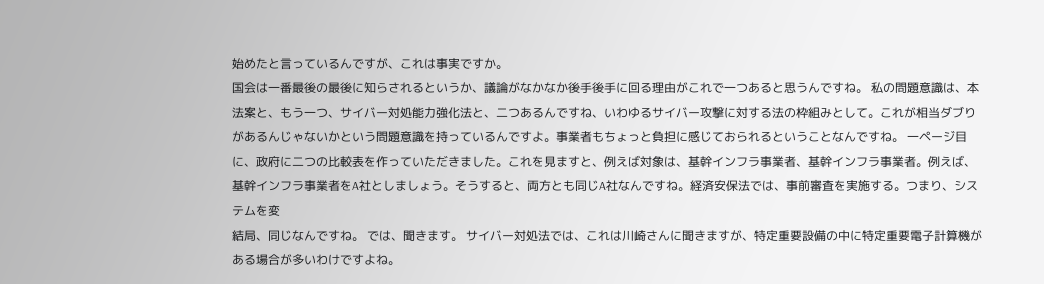始めたと言っているんですが、これは事実ですか。
国会は一番最後の最後に知らされるというか、議論がなかなか後手後手に回る理由がこれで一つあると思うんですね。 私の問題意識は、本法案と、もう一つ、サイバー対処能力強化法と、二つあるんですね、いわゆるサイバー攻撃に対する法の枠組みとして。これが相当ダブりがあるんじゃないかという問題意識を持っているんですよ。事業者もちょっと負担に感じておられるということなんですね。 一ページ目に、政府に二つの比較表を作っていただきました。これを見ますと、例えば対象は、基幹インフラ事業者、基幹インフラ事業者。例えば、基幹インフラ事業者をA社としましょう。そうすると、両方とも同じA社なんですね。経済安保法では、事前審査を実施する。つまり、システムを変
結局、同じなんですね。 では、聞きます。 サイバー対処法では、これは川崎さんに聞きますが、特定重要設備の中に特定重要電子計算機がある場合が多いわけですよね。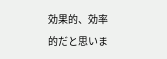効果的、効率的だと思いま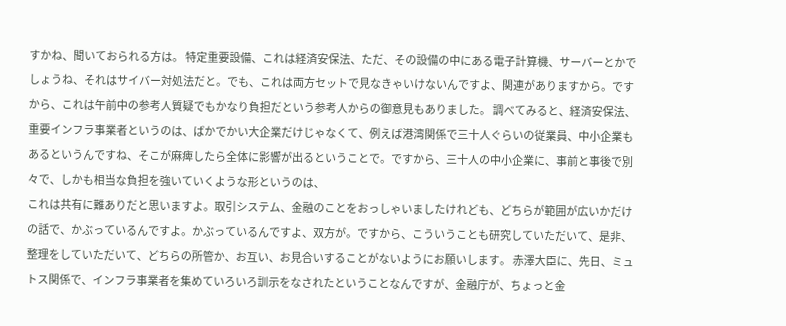すかね、聞いておられる方は。 特定重要設備、これは経済安保法、ただ、その設備の中にある電子計算機、サーバーとかでしょうね、それはサイバー対処法だと。でも、これは両方セットで見なきゃいけないんですよ、関連がありますから。ですから、これは午前中の参考人質疑でもかなり負担だという参考人からの御意見もありました。 調べてみると、経済安保法、重要インフラ事業者というのは、ばかでかい大企業だけじゃなくて、例えば港湾関係で三十人ぐらいの従業員、中小企業もあるというんですね、そこが麻痺したら全体に影響が出るということで。ですから、三十人の中小企業に、事前と事後で別々で、しかも相当な負担を強いていくような形というのは、
これは共有に難ありだと思いますよ。取引システム、金融のことをおっしゃいましたけれども、どちらが範囲が広いかだけの話で、かぶっているんですよ。かぶっているんですよ、双方が。ですから、こういうことも研究していただいて、是非、整理をしていただいて、どちらの所管か、お互い、お見合いすることがないようにお願いします。 赤澤大臣に、先日、ミュトス関係で、インフラ事業者を集めていろいろ訓示をなされたということなんですが、金融庁が、ちょっと金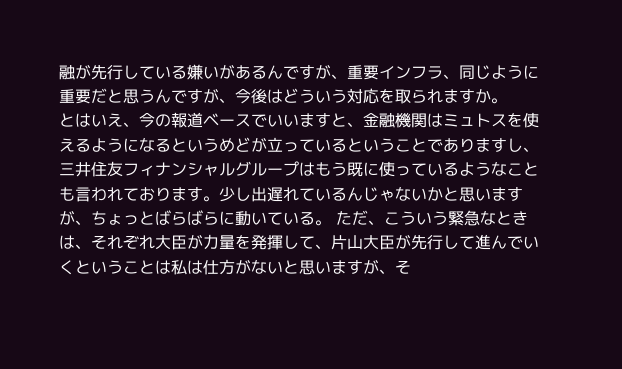融が先行している嫌いがあるんですが、重要インフラ、同じように重要だと思うんですが、今後はどういう対応を取られますか。
とはいえ、今の報道ベースでいいますと、金融機関はミュトスを使えるようになるというめどが立っているということでありますし、三井住友フィナンシャルグループはもう既に使っているようなことも言われております。少し出遅れているんじゃないかと思いますが、ちょっとばらばらに動いている。 ただ、こういう緊急なときは、それぞれ大臣が力量を発揮して、片山大臣が先行して進んでいくということは私は仕方がないと思いますが、そ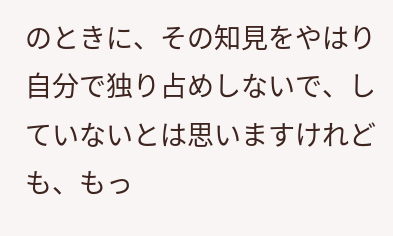のときに、その知見をやはり自分で独り占めしないで、していないとは思いますけれども、もっ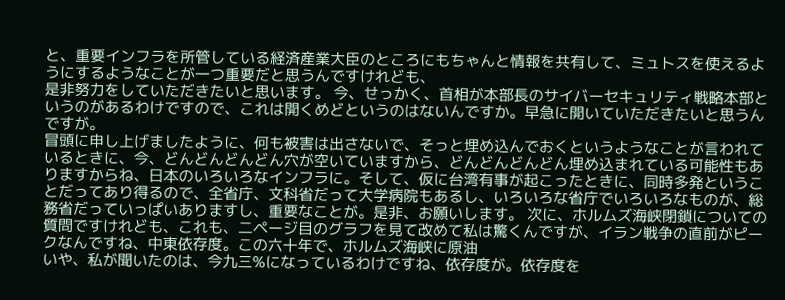と、重要インフラを所管している経済産業大臣のところにもちゃんと情報を共有して、ミュトスを使えるようにするようなことが一つ重要だと思うんですけれども、
是非努力をしていただきたいと思います。 今、せっかく、首相が本部長のサイバーセキュリティ戦略本部というのがあるわけですので、これは開くめどというのはないんですか。早急に開いていただきたいと思うんですが。
冒頭に申し上げましたように、何も被害は出さないで、そっと埋め込んでおくというようなことが言われているときに、今、どんどんどんどん穴が空いていますから、どんどんどんどん埋め込まれている可能性もありますからね、日本のいろいろなインフラに。そして、仮に台湾有事が起こったときに、同時多発ということだってあり得るので、全省庁、文科省だって大学病院もあるし、いろいろな省庁でいろいろなものが、総務省だっていっぱいありますし、重要なことが。是非、お願いします。 次に、ホルムズ海峡閉鎖についての質問ですけれども、これも、二ページ目のグラフを見て改めて私は驚くんですが、イラン戦争の直前がピークなんですね、中東依存度。この六十年で、ホルムズ海峡に原油
いや、私が聞いたのは、今九三%になっているわけですね、依存度が。依存度を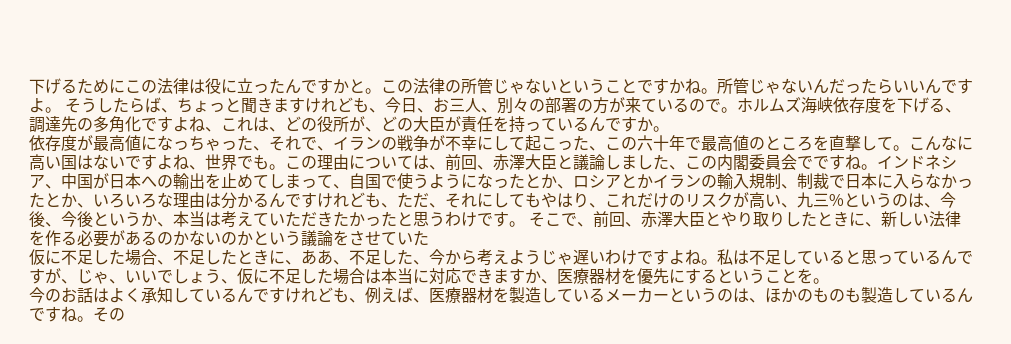下げるためにこの法律は役に立ったんですかと。この法律の所管じゃないということですかね。所管じゃないんだったらいいんですよ。 そうしたらば、ちょっと聞きますけれども、今日、お三人、別々の部署の方が来ているので。ホルムズ海峡依存度を下げる、調達先の多角化ですよね、これは、どの役所が、どの大臣が責任を持っているんですか。
依存度が最高値になっちゃった、それで、イランの戦争が不幸にして起こった、この六十年で最高値のところを直撃して。こんなに高い国はないですよね、世界でも。この理由については、前回、赤澤大臣と議論しました、この内閣委員会でですね。インドネシア、中国が日本への輸出を止めてしまって、自国で使うようになったとか、ロシアとかイランの輸入規制、制裁で日本に入らなかったとか、いろいろな理由は分かるんですけれども、ただ、それにしてもやはり、これだけのリスクが高い、九三%というのは、今後、今後というか、本当は考えていただきたかったと思うわけです。 そこで、前回、赤澤大臣とやり取りしたときに、新しい法律を作る必要があるのかないのかという議論をさせていた
仮に不足した場合、不足したときに、ああ、不足した、今から考えようじゃ遅いわけですよね。私は不足していると思っているんですが、じゃ、いいでしょう、仮に不足した場合は本当に対応できますか、医療器材を優先にするということを。
今のお話はよく承知しているんですけれども、例えば、医療器材を製造しているメーカーというのは、ほかのものも製造しているんですね。その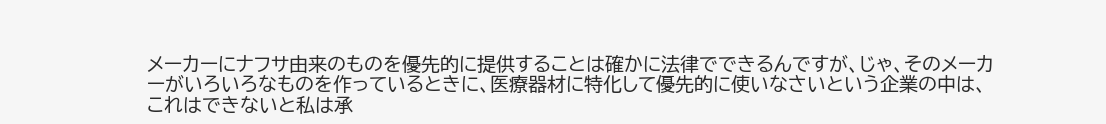メーカーにナフサ由来のものを優先的に提供することは確かに法律でできるんですが、じゃ、そのメーカーがいろいろなものを作っているときに、医療器材に特化して優先的に使いなさいという企業の中は、これはできないと私は承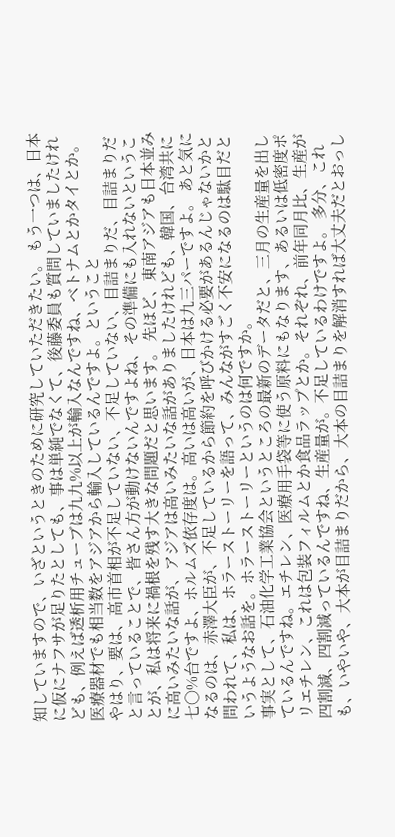知していますので、いざというときのために研究していただきたい。 もう一つは、日本に仮にナフサが足りたとしても、事は単純でなくて、後藤委員も質問していましたけれども、例えば透析用チューブは九九%以上が輸入なんですね、ベトナムとかタイとか。医療器材でも相当数をアジアから輸入しているんですよ。ということ
やはり、要は、高市首相が不足していない、不足していない、目詰まりだ、目詰まりだと言っていることで、皆さん方が動けないんですよね、その準備にも入れないということが、私は将来に禍根を残す大きな問題だと思います。 先ほど、東南アジアも日本並みに高いみたいな話が、アジアは高いみたいな話がありましたけれども、韓国、台湾共に七〇%台ですよ、ホルムズ依存度は。高いは高いが、日本は九三パーですよ。 あと気になるのは、赤澤大臣が、不足しているから節約を呼びかける必要があるんじゃないかと問われて、私は、ホラーストーリーを語って、みんながすごく不安になるのは駄目だというようなお話を。ホラーストーリーというのは何ですか。
事実として、石油化学工業協会というところの最新のデータだと、三月の生産量を出しているんですね。エチレン、医療用手袋等に使う原料にもなります、あるいは低密度ポリエチレン、これは包装フィルムとか食品ラップとか。それぞれ、前年同月比、生産が四割減、四割減っているんですね、生産量が。不足しているわけですよ。 多分、これも、いやいや、大本が目詰まりだから、大本の目詰まりを解消すれば大丈夫だとおっし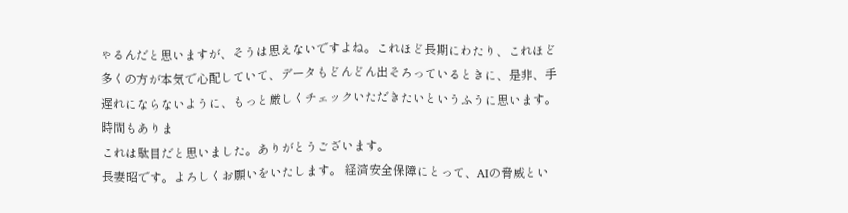ゃるんだと思いますが、そうは思えないですよね。これほど長期にわたり、これほど多くの方が本気で心配していて、データもどんどん出そろっているときに、是非、手遅れにならないように、もっと厳しくチェックいただきたいというふうに思います。 時間もありま
これは駄目だと思いました。ありがとうございます。
長妻昭です。よろしくお願いをいたします。 経済安全保障にとって、AIの脅威とい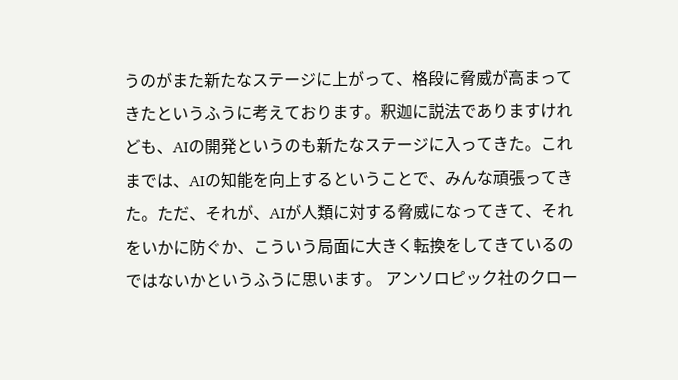うのがまた新たなステージに上がって、格段に脅威が高まってきたというふうに考えております。釈迦に説法でありますけれども、AIの開発というのも新たなステージに入ってきた。これまでは、AIの知能を向上するということで、みんな頑張ってきた。ただ、それが、AIが人類に対する脅威になってきて、それをいかに防ぐか、こういう局面に大きく転換をしてきているのではないかというふうに思います。 アンソロピック社のクロー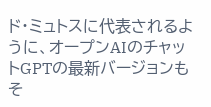ド・ミュトスに代表されるように、オープンAIのチャットGPTの最新バージョンもそ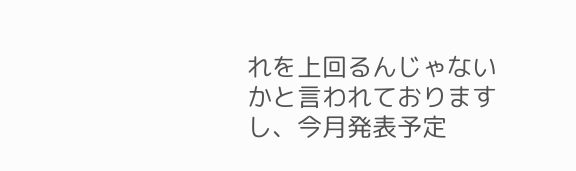れを上回るんじゃないかと言われておりますし、今月発表予定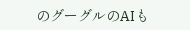のグーグルのAIも